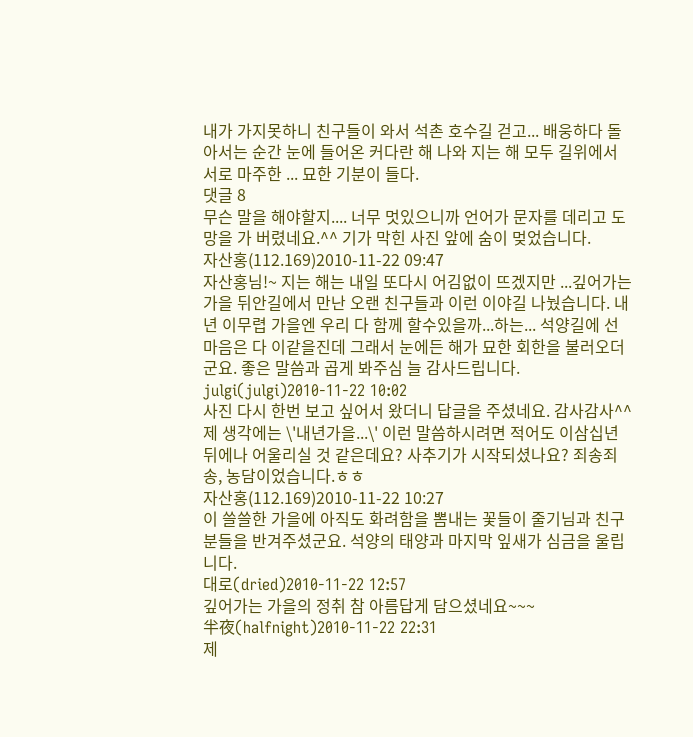내가 가지못하니 친구들이 와서 석촌 호수길 걷고... 배웅하다 돌아서는 순간 눈에 들어온 커다란 해 나와 지는 해 모두 길위에서 서로 마주한 ... 묘한 기분이 들다.
댓글 8
무슨 말을 해야할지.... 너무 멋있으니까 언어가 문자를 데리고 도망을 가 버렸네요.^^ 기가 막힌 사진 앞에 숨이 멎었습니다.
자산홍(112.169)2010-11-22 09:47
자산홍님!~ 지는 해는 내일 또다시 어김없이 뜨겠지만 ...깊어가는 가을 뒤안길에서 만난 오랜 친구들과 이런 이야길 나눴습니다. 내년 이무렵 가을엔 우리 다 함께 할수있을까...하는... 석양길에 선 마음은 다 이같을진데 그래서 눈에든 해가 묘한 회한을 불러오더군요. 좋은 말씀과 곱게 봐주심 늘 감사드립니다.
julgi(julgi)2010-11-22 10:02
사진 다시 한번 보고 싶어서 왔더니 답글을 주셨네요. 감사감사^^ 제 생각에는 \'내년가을...\' 이런 말씀하시려면 적어도 이삼십년 뒤에나 어울리실 것 같은데요? 사추기가 시작되셨나요? 죄송죄송, 농담이었습니다.ㅎㅎ
자산홍(112.169)2010-11-22 10:27
이 쓸쓸한 가을에 아직도 화려함을 뽐내는 꽃들이 줄기님과 친구분들을 반겨주셨군요. 석양의 태양과 마지막 잎새가 심금을 울립니다.
대로(dried)2010-11-22 12:57
깊어가는 가을의 정취 참 아름답게 담으셨네요~~~
半夜(halfnight)2010-11-22 22:31
제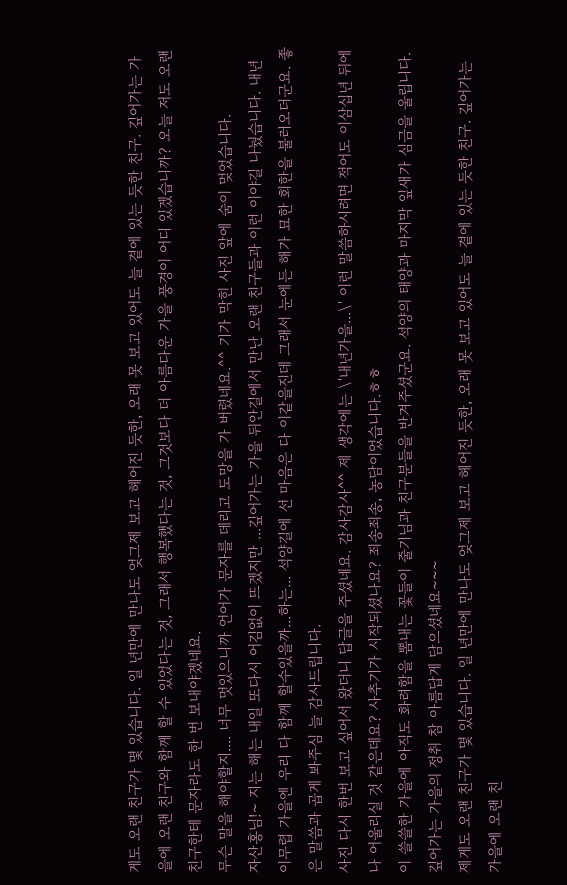게도 오랜 친구가 몇 있습니다. 일 년만에 만나도 엊그제 보고 헤어진 듯한, 오래 못 보고 있어도 늘 곁에 있는 듯한 친구. 깊어가는 가을에 오랜 친구와 함께 할 수 있었다는 것, 그래서 행복했다는 것, 그것보다 더 아름다운 가을 풍경이 어디 있겠습니까? 오늘 저도 오랜 친구한테 문자라도 한 번 보내야겠네요.
무슨 말을 해야할지.... 너무 멋있으니까 언어가 문자를 데리고 도망을 가 버렸네요.^^ 기가 막힌 사진 앞에 숨이 멎었습니다.
자산홍님!~ 지는 해는 내일 또다시 어김없이 뜨겠지만 ...깊어가는 가을 뒤안길에서 만난 오랜 친구들과 이런 이야길 나눴습니다. 내년 이무렵 가을엔 우리 다 함께 할수있을까...하는... 석양길에 선 마음은 다 이같을진데 그래서 눈에든 해가 묘한 회한을 불러오더군요. 좋은 말씀과 곱게 봐주심 늘 감사드립니다.
사진 다시 한번 보고 싶어서 왔더니 답글을 주셨네요. 감사감사^^ 제 생각에는 \'내년가을...\' 이런 말씀하시려면 적어도 이삼십년 뒤에나 어울리실 것 같은데요? 사추기가 시작되셨나요? 죄송죄송, 농담이었습니다.ㅎㅎ
이 쓸쓸한 가을에 아직도 화려함을 뽐내는 꽃들이 줄기님과 친구분들을 반겨주셨군요. 석양의 태양과 마지막 잎새가 심금을 울립니다.
깊어가는 가을의 정취 참 아름답게 담으셨네요~~~
제게도 오랜 친구가 몇 있습니다. 일 년만에 만나도 엊그제 보고 헤어진 듯한, 오래 못 보고 있어도 늘 곁에 있는 듯한 친구. 깊어가는 가을에 오랜 친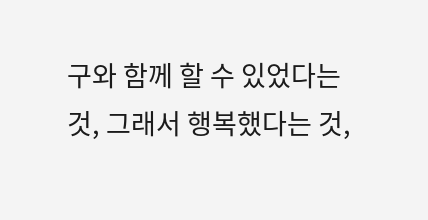구와 함께 할 수 있었다는 것, 그래서 행복했다는 것,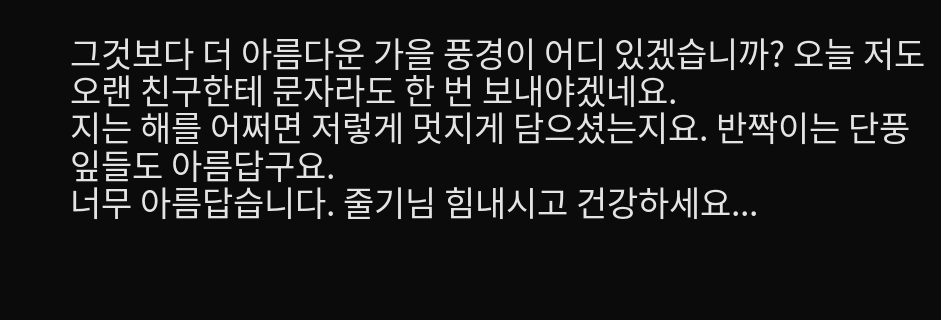그것보다 더 아름다운 가을 풍경이 어디 있겠습니까? 오늘 저도 오랜 친구한테 문자라도 한 번 보내야겠네요.
지는 해를 어쩌면 저렇게 멋지게 담으셨는지요. 반짝이는 단풍잎들도 아름답구요.
너무 아름답습니다. 줄기님 힘내시고 건강하세요...